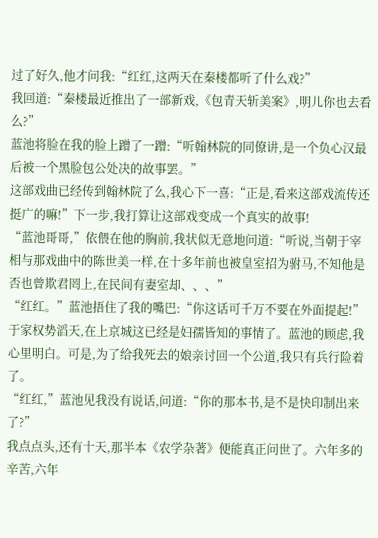过了好久,他才问我:“红红,这两天在秦楼都听了什么戏?”
我回道:“秦楼最近推出了一部新戏,《包青天斩美案》,明儿你也去看么?”
蓝池将脸在我的脸上蹭了一蹭:“听翰林院的同僚讲,是一个负心汉最后被一个黑脸包公处决的故事罢。”
这部戏曲已经传到翰林院了么,我心下一喜:“正是,看来这部戏流传还挺广的嘛!”下一步,我打算让这部戏变成一个真实的故事!
“蓝池哥哥,”依偎在他的胸前,我状似无意地问道:“听说,当朝于宰相与那戏曲中的陈世美一样,在十多年前也被皇室招为驸马,不知他是否也曾欺君罔上,在民间有妻室却、、、”
“红红。”蓝池捂住了我的嘴巴:“你这话可千万不要在外面提起!”
于家权势滔天,在上京城这已经是妇孺皆知的事情了。蓝池的顾虑,我心里明白。可是,为了给我死去的娘亲讨回一个公道,我只有兵行险着了。
“红红,”蓝池见我没有说话,问道:“你的那本书,是不是快印制出来了?”
我点点头,还有十天,那半本《农学杂著》便能真正问世了。六年多的辛苦,六年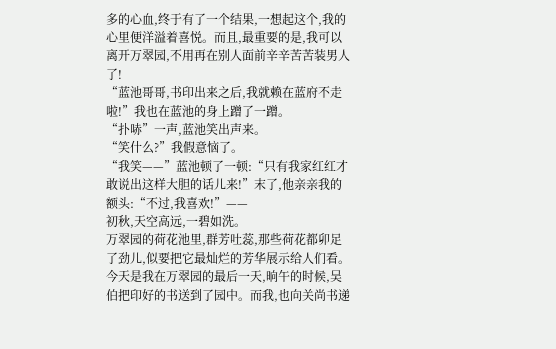多的心血,终于有了一个结果,一想起这个,我的心里便洋溢着喜悦。而且,最重要的是,我可以离开万翠园,不用再在别人面前辛辛苦苦装男人了!
“蓝池哥哥,书印出来之后,我就赖在蓝府不走啦!”我也在蓝池的身上蹭了一蹭。
“扑哧”一声,蓝池笑出声来。
“笑什么?”我假意恼了。
“我笑——”蓝池顿了一顿:“只有我家红红才敢说出这样大胆的话儿来!”末了,他亲亲我的额头:“不过,我喜欢!”——
初秋,天空高远,一碧如洗。
万翠园的荷花池里,群芳吐蕊,那些荷花都卯足了劲儿,似要把它最灿烂的芳华展示给人们看。
今天是我在万翠园的最后一天,晌午的时候,吴伯把印好的书送到了园中。而我,也向关尚书递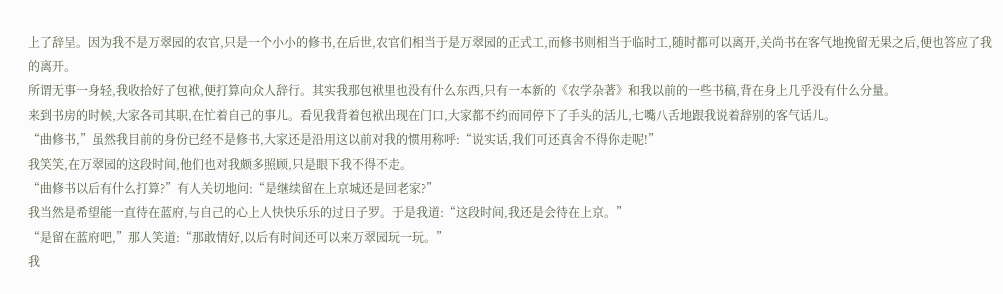上了辞呈。因为我不是万翠园的农官,只是一个小小的修书,在后世,农官们相当于是万翠园的正式工,而修书则相当于临时工,随时都可以离开,关尚书在客气地挽留无果之后,便也答应了我的离开。
所谓无事一身轻,我收拾好了包袱,便打算向众人辞行。其实我那包袱里也没有什么东西,只有一本新的《农学杂著》和我以前的一些书稿,背在身上几乎没有什么分量。
来到书房的时候,大家各司其职,在忙着自己的事儿。看见我背着包袱出现在门口,大家都不约而同停下了手头的活儿,七嘴八舌地跟我说着辞别的客气话儿。
“曲修书,”虽然我目前的身份已经不是修书,大家还是沿用这以前对我的惯用称呼:“说实话,我们可还真舍不得你走呢!”
我笑笑,在万翠园的这段时间,他们也对我颇多照顾,只是眼下我不得不走。
“曲修书以后有什么打算?”有人关切地问:“是继续留在上京城还是回老家?”
我当然是希望能一直待在蓝府,与自己的心上人快快乐乐的过日子罗。于是我道:“这段时间,我还是会待在上京。”
“是留在蓝府吧,”那人笑道:“那敢情好,以后有时间还可以来万翠园玩一玩。”
我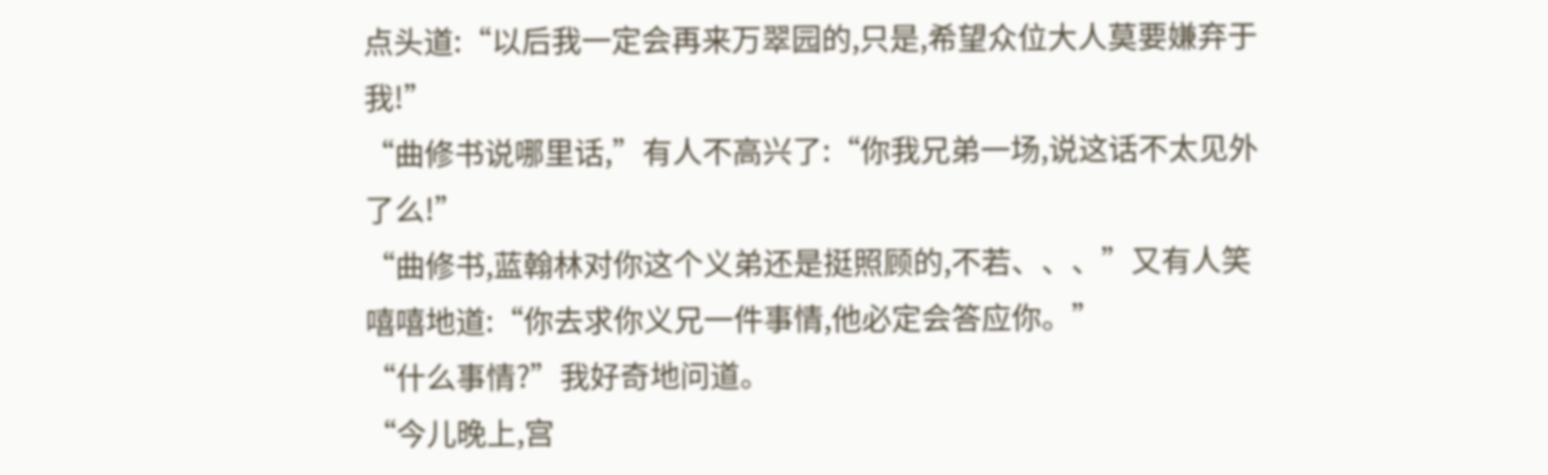点头道:“以后我一定会再来万翠园的,只是,希望众位大人莫要嫌弃于我!”
“曲修书说哪里话,”有人不高兴了:“你我兄弟一场,说这话不太见外了么!”
“曲修书,蓝翰林对你这个义弟还是挺照顾的,不若、、、”又有人笑嘻嘻地道:“你去求你义兄一件事情,他必定会答应你。”
“什么事情?”我好奇地问道。
“今儿晚上,宫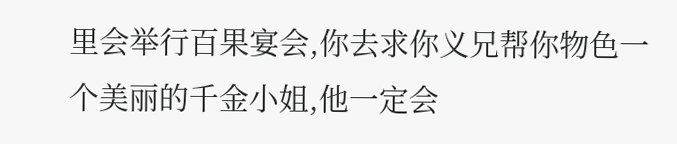里会举行百果宴会,你去求你义兄帮你物色一个美丽的千金小姐,他一定会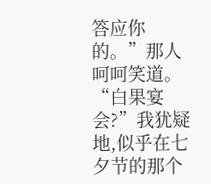答应你的。”那人呵呵笑道。
“白果宴会?”我犹疑地,似乎在七夕节的那个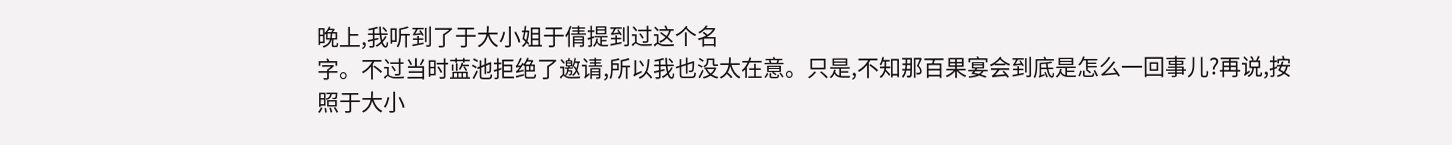晚上,我听到了于大小姐于倩提到过这个名
字。不过当时蓝池拒绝了邀请,所以我也没太在意。只是,不知那百果宴会到底是怎么一回事儿?再说,按照于大小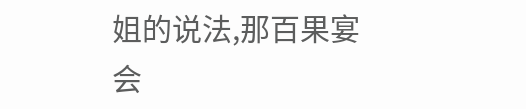姐的说法,那百果宴会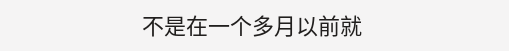不是在一个多月以前就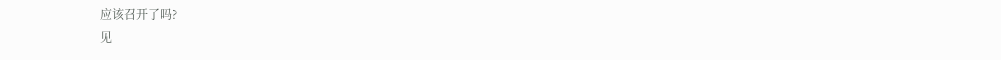应该召开了吗?
见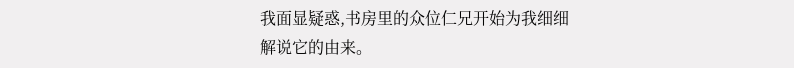我面显疑惑,书房里的众位仁兄开始为我细细解说它的由来。